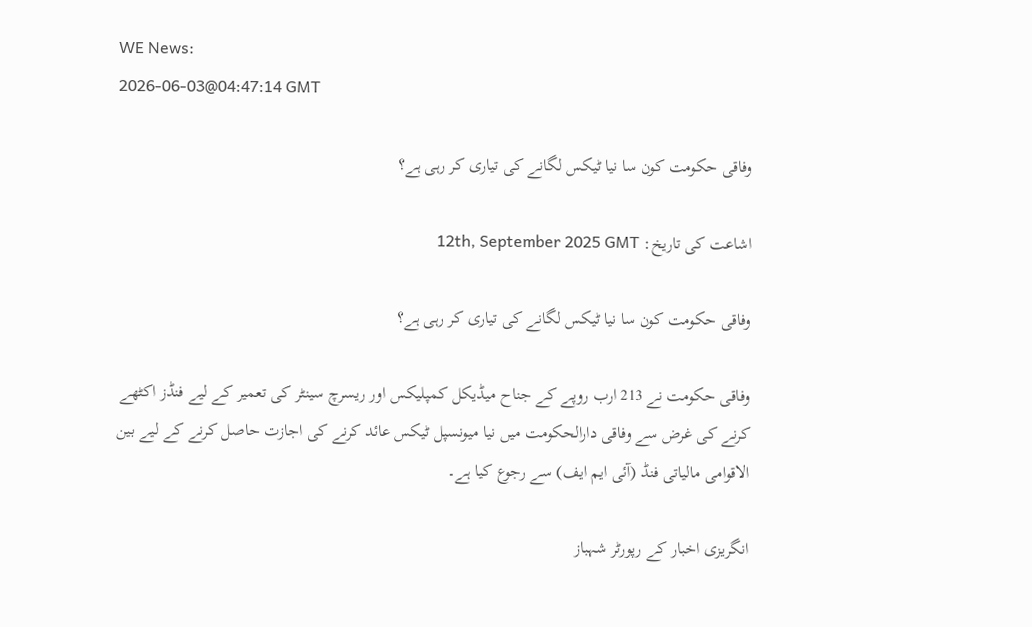WE News:
2026-06-03@04:47:14 GMT

وفاقی حکومت کون سا نیا ٹیکس لگانے کی تیاری کر رہی ہے؟

اشاعت کی تاریخ: 12th, September 2025 GMT

وفاقی حکومت کون سا نیا ٹیکس لگانے کی تیاری کر رہی ہے؟

وفاقی حکومت نے 213 ارب روپے کے جناح میڈیکل کمپلیکس اور ریسرچ سینٹر کی تعمیر کے لیے فنڈز اکٹھے کرنے کی غرض سے وفاقی دارالحکومت میں نیا میونسپل ٹیکس عائد کرنے کی اجازت حاصل کرنے کے لیے بین الاقوامی مالیاتی فنڈ (آئی ایم ایف) سے رجوع کیا ہے۔

انگریزی اخبار کے رپورٹر شہباز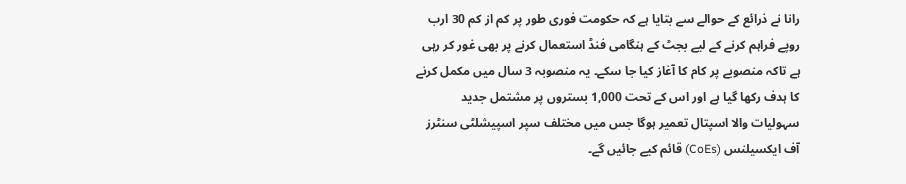رانا نے ذرائع کے حوالے سے بتایا ہے کہ حکومت فوری طور پر کم از کم 30 ارب روپے فراہم کرنے کے لیے بجٹ کے ہنگامی فنڈ استعمال کرنے پر بھی غور کر رہی ہے تاکہ منصوبے پر کام کا آغاز کیا جا سکے۔ یہ منصوبہ 3 سال میں مکمل کرنے کا ہدف رکھا گیا ہے اور اس کے تحت 1,000 بستروں پر مشتمل جدید سہولیات والا اسپتال تعمیر ہوگا جس میں مختلف سپر اسپیشلٹی سنٹرز آف ایکسیلنس (CoEs) قائم کیے جائیں گے۔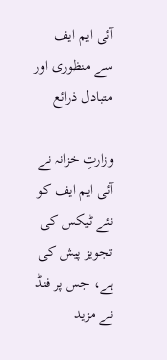آئی ایم ایف سے منظوری اور متبادل ذرائع

وزارتِ خزانہ نے آئی ایم ایف کو نئے ٹیکس کی تجویز پیش کی ہے، جس پر فنڈ نے مزید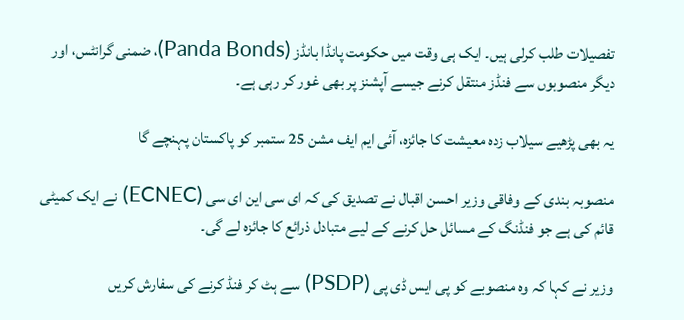تفصیلات طلب کرلی ہیں۔ ایک ہی وقت میں حکومت پانڈا بانڈز (Panda Bonds)، ضمنی گرانٹس، اور دیگر منصوبوں سے فنڈز منتقل کرنے جیسے آپشنز پر بھی غور کر رہی ہے۔

یہ بھی پڑھیے سیلاب زدہ معیشت کا جائزہ، آئی ایم ایف مشن 25 ستمبر کو پاکستان پہنچے گا

منصوبہ بندی کے وفاقی وزیر احسن اقبال نے تصدیق کی کہ ای سی این ای سی (ECNEC) نے ایک کمیٹی قائم کی ہے جو فنڈنگ کے مسائل حل کرنے کے لیے متبادل ذرائع کا جائزہ لے گی۔

وزیر نے کہا کہ وہ منصوبے کو پی ایس ڈی پی (PSDP) سے ہٹ کر فنڈ کرنے کی سفارش کریں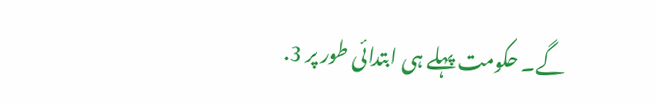گے۔ حکومت پہلے ہی ابتدائی طور پر 3.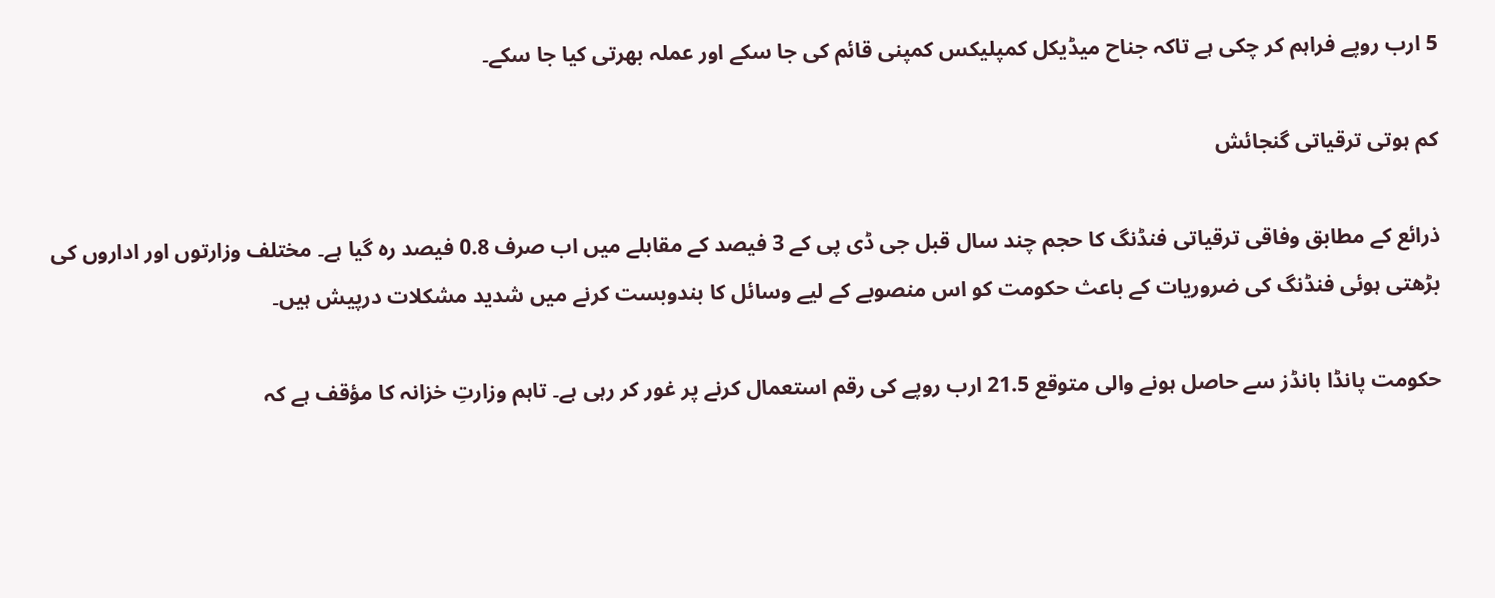5 ارب روپے فراہم کر چکی ہے تاکہ جناح میڈیکل کمپلیکس کمپنی قائم کی جا سکے اور عملہ بھرتی کیا جا سکے۔

کم ہوتی ترقیاتی گنجائش

ذرائع کے مطابق وفاقی ترقیاتی فنڈنگ کا حجم چند سال قبل جی ڈی پی کے 3 فیصد کے مقابلے میں اب صرف 0.8 فیصد رہ گیا ہے۔ مختلف وزارتوں اور اداروں کی بڑھتی ہوئی فنڈنگ کی ضروریات کے باعث حکومت کو اس منصوبے کے لیے وسائل کا بندوبست کرنے میں شدید مشکلات درپیش ہیں۔

حکومت پانڈا بانڈز سے حاصل ہونے والی متوقع 21.5 ارب روپے کی رقم استعمال کرنے پر غور کر رہی ہے۔ تاہم وزارتِ خزانہ کا مؤقف ہے کہ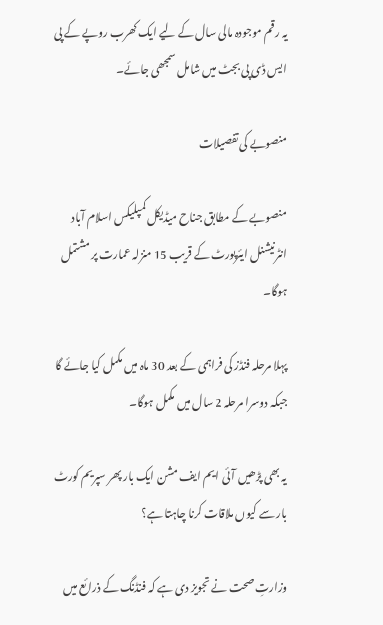یہ رقم موجودہ مالی سال کے لیے ایک کھرب روپے کے پی ایس ڈی پی بجٹ میں شامل سمجھی جائے۔

منصوبے کی تفصیلات

منصوبے کے مطابق جناح میڈیکل کمپلیکس اسلام آباد انٹرنیشنل ایئرپورٹ کے قریب 15 منزلہ عمارت پر مشتمل ہوگا۔

پہلا مرحلہ فنڈز کی فراہمی کے بعد 30 ماہ میں مکمل کیا جائے گا جبکہ دوسرا مرحلہ 2 سال میں مکمل ہوگا۔

یہ بھی پڑھیں آئی ایم ایف مشن ایک بار پھر سپریم کورٹ بار سے کیوں ملاقات کرنا چاہتا ہے؟

وزارتِ صحت نے تجویز دی ہے کہ فنڈنگ کے ذرائع میں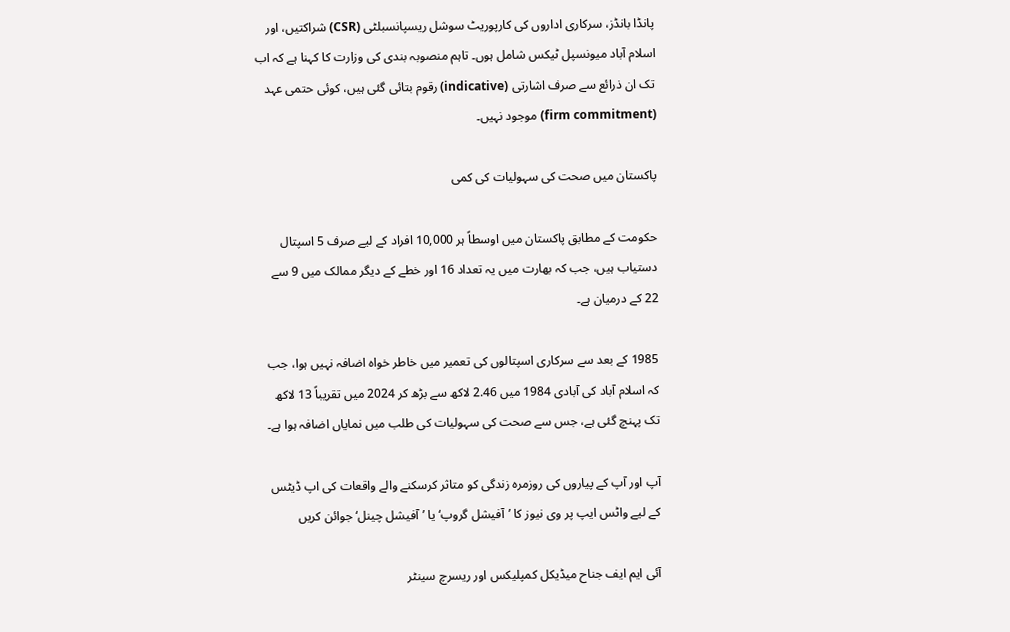پانڈا بانڈز، سرکاری اداروں کی کارپوریٹ سوشل ریسپانسبلٹی (CSR) شراکتیں، اور اسلام آباد میونسپل ٹیکس شامل ہوں۔ تاہم منصوبہ بندی کی وزارت کا کہنا ہے کہ اب تک ان ذرائع سے صرف اشارتی (indicative) رقوم بتائی گئی ہیں، کوئی حتمی عہد (firm commitment) موجود نہیں۔

پاکستان میں صحت کی سہولیات کی کمی

حکومت کے مطابق پاکستان میں اوسطاً ہر 10,000 افراد کے لیے صرف 5 اسپتال دستیاب ہیں، جب کہ بھارت میں یہ تعداد 16 اور خطے کے دیگر ممالک میں 9 سے 22 کے درمیان ہے۔

1985 کے بعد سے سرکاری اسپتالوں کی تعمیر میں خاطر خواہ اضافہ نہیں ہوا، جب کہ اسلام آباد کی آبادی 1984 میں 2.46 لاکھ سے بڑھ کر 2024 میں تقریباً 13 لاکھ تک پہنچ گئی ہے، جس سے صحت کی سہولیات کی طلب میں نمایاں اضافہ ہوا ہے۔

آپ اور آپ کے پیاروں کی روزمرہ زندگی کو متاثر کرسکنے والے واقعات کی اپ ڈیٹس کے لیے واٹس ایپ پر وی نیوز کا ’آفیشل گروپ‘ یا ’آفیشل چینل‘ جوائن کریں

آئی ایم ایف جناح میڈیکل کمپلیکس اور ریسرچ سینٹر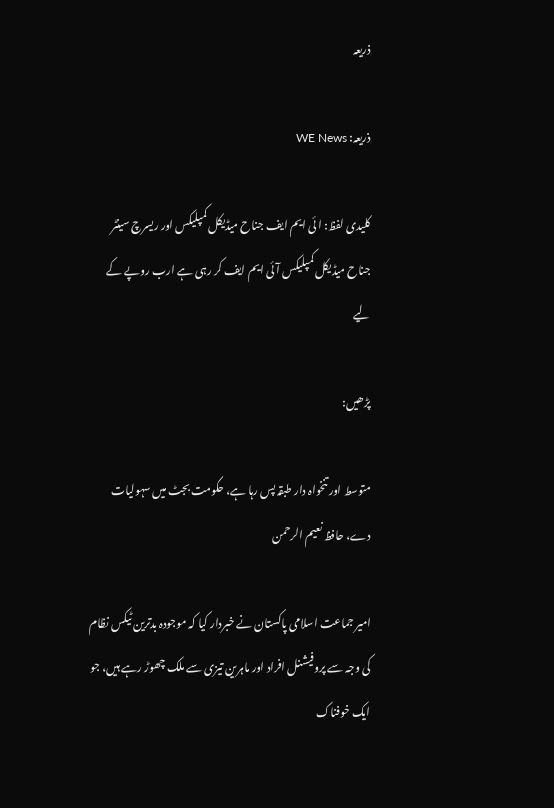ذریعہ

ذریعہ: WE News

کلیدی لفظ: ا ئی ایم ایف جناح میڈیکل کمپلیکس اور ریسرچ سینٹر جناح میڈیکل کمپلیکس آئی ایم ایف کر رہی ہے ارب روپے کے لیے

پڑھیں:

متوسط اور تنخواہ دار طبقہ پس رہا ہے، حکومت بجٹ میں سہولیات دے، حافظ نعیم الرحمن

امیر جماعت اسلامی پاکستان نے خبردار کیا کہ موجودہ بدترین ٹیکس نظام کی وجہ سے پروفیشنل افراد اور ماہرین تیزی سے ملک چھوڑ رہے ہیں، جو ایک خوفناک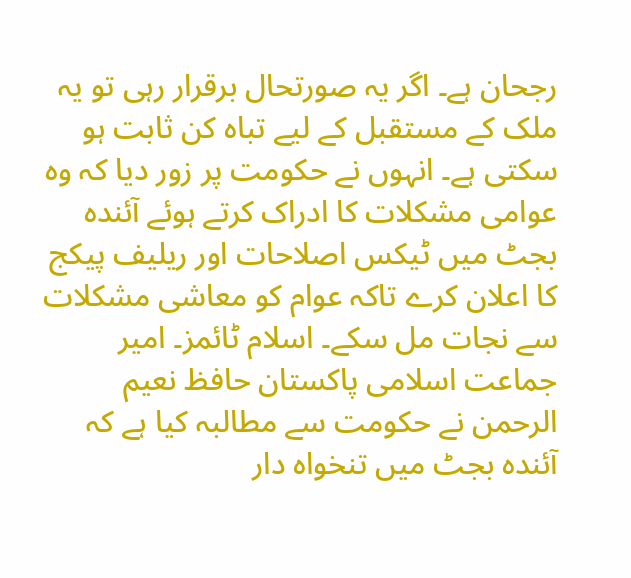رجحان ہے۔ اگر یہ صورتحال برقرار رہی تو یہ ملک کے مستقبل کے لیے تباہ کن ثابت ہو سکتی ہے۔ انہوں نے حکومت پر زور دیا کہ وہ عوامی مشکلات کا ادراک کرتے ہوئے آئندہ بجٹ میں ٹیکس اصلاحات اور ریلیف پیکج کا اعلان کرے تاکہ عوام کو معاشی مشکلات سے نجات مل سکے۔ اسلام ٹائمز۔ امیر جماعت اسلامی پاکستان حافظ نعیم الرحمن نے حکومت سے مطالبہ کیا ہے کہ آئندہ بجٹ میں تنخواہ دار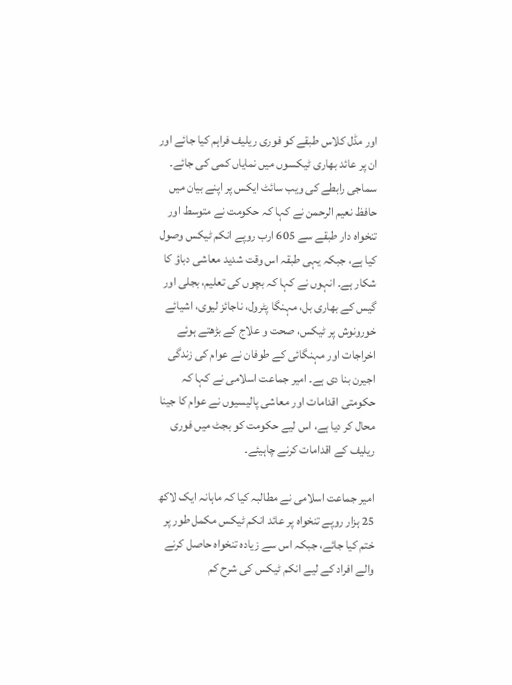اور مڈل کلاس طبقے کو فوری ریلیف فراہم کیا جائے اور ان پر عائد بھاری ٹیکسوں میں نمایاں کمی کی جائے۔ سماجی رابطے کی ویب سائٹ ایکس پر اپنے بیان میں حافظ نعیم الرحمن نے کہا کہ حکومت نے متوسط اور تنخواہ دار طبقے سے 605 ارب روپے انکم ٹیکس وصول کیا ہے، جبکہ یہی طبقہ اس وقت شدید معاشی دباؤ کا شکار ہے۔ انہوں نے کہا کہ بچوں کی تعلیم، بجلی اور گیس کے بھاری بل، مہنگا پٹرول، ناجائز لیوی، اشیائے خورونوش پر ٹیکس، صحت و علاج کے بڑھتے ہوئے اخراجات اور مہنگائی کے طوفان نے عوام کی زندگی اجیرن بنا دی ہے۔ امیر جماعت اسلامی نے کہا کہ حکومتی اقدامات اور معاشی پالیسیوں نے عوام کا جینا محال کر دیا ہے، اس لیے حکومت کو بجٹ میں فوری ریلیف کے اقدامات کرنے چاہیئے۔

امیر جماعت اسلامی نے مطالبہ کیا کہ ماہانہ ایک لاکھ 25 ہزار روپے تنخواہ پر عائد انکم ٹیکس مکمل طور پر ختم کیا جائے، جبکہ اس سے زیادہ تنخواہ حاصل کرنے والے افراد کے لیے انکم ٹیکس کی شرح کم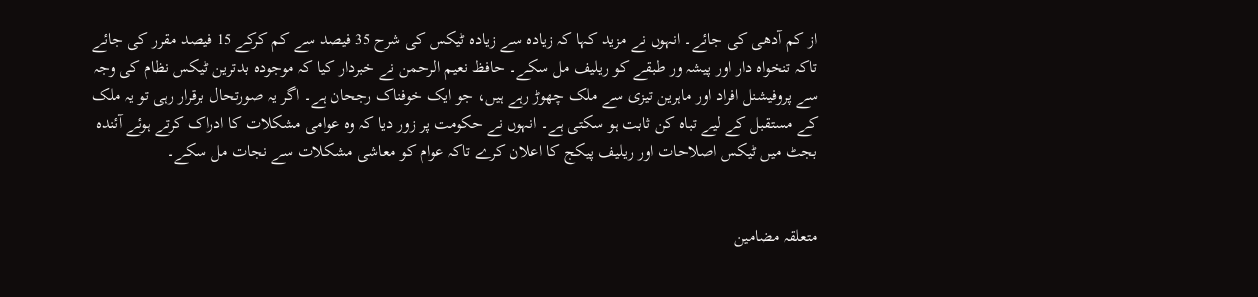از کم آدھی کی جائے۔ انہوں نے مزید کہا کہ زیادہ سے زیادہ ٹیکس کی شرح 35 فیصد سے کم کرکے 15 فیصد مقرر کی جائے تاکہ تنخواہ دار اور پیشہ ور طبقے کو ریلیف مل سکے۔ حافظ نعیم الرحمن نے خبردار کیا کہ موجودہ بدترین ٹیکس نظام کی وجہ سے پروفیشنل افراد اور ماہرین تیزی سے ملک چھوڑ رہے ہیں، جو ایک خوفناک رجحان ہے۔ اگر یہ صورتحال برقرار رہی تو یہ ملک کے مستقبل کے لیے تباہ کن ثابت ہو سکتی ہے۔ انہوں نے حکومت پر زور دیا کہ وہ عوامی مشکلات کا ادراک کرتے ہوئے آئندہ بجٹ میں ٹیکس اصلاحات اور ریلیف پیکج کا اعلان کرے تاکہ عوام کو معاشی مشکلات سے نجات مل سکے۔


متعلقہ مضامین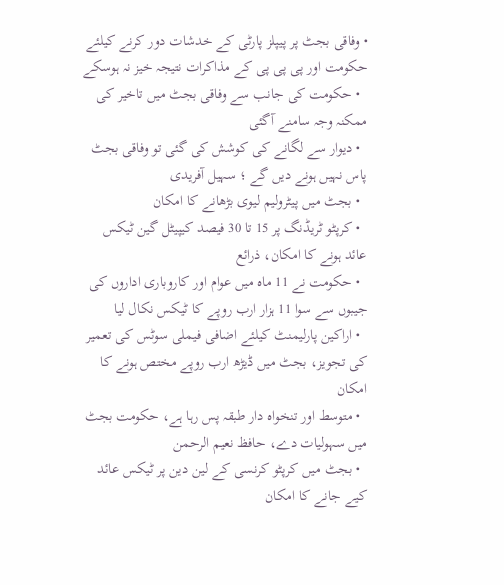• وفاقی بجٹ پر پیپلز پارٹی کے خدشات دور کرنے کیلئے حکومت اور پی پی پی کے مذاکرات نتیجہ خیز نہ ہوسکے
  • حکومت کی جانب سے وفاقی بجٹ میں تاخیر کی ممکنہ وجہ سامنے آگئی
  • دیوار سے لگانے کی کوشش کی گئی تو وفاقی بجٹ پاس نہیں ہونے دیں گے ؛ سہیل آفریدی
  • بجٹ میں پیٹرولیم لیوی بڑھانے کا امکان
  • کرپٹو ٹریڈنگ پر 15 تا 30 فیصد کیپیٹل گین ٹیکس عائد ہونے کا امکان، ذرائع
  • حکومت نے 11 ماہ میں عوام اور کاروباری اداروں کی جیبوں سے سوا 11 ہزار ارب روپے کا ٹیکس نکال لیا
  • اراکین پارلیمنٹ کیلئے اضافی فیملی سوٹس کی تعمیر کی تجویز، بجٹ میں ڈیڑھ ارب روپے مختص ہونے کا امکان
  • متوسط اور تنخواہ دار طبقہ پس رہا ہے، حکومت بجٹ میں سہولیات دے، حافظ نعیم الرحمن
  • بجٹ میں کرپٹو کرنسی کے لین دین پر ٹیکس عائد کیے جانے کا امکان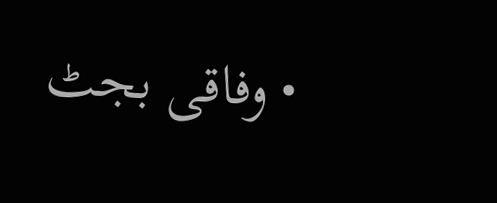• وفاقی بجٹ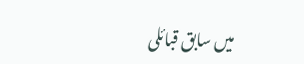میں سابق قبائلی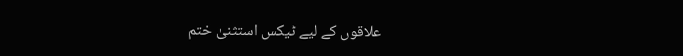علاقوں کے لیے ٹیکس استثنیٰ ختم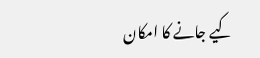کیے جانے کا امکان